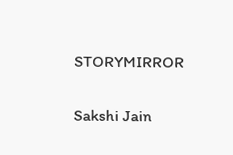STORYMIRROR

Sakshi Jain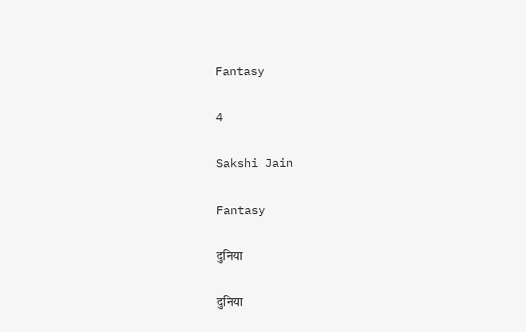Fantasy

4

Sakshi Jain

Fantasy

दुनिया

दुनिया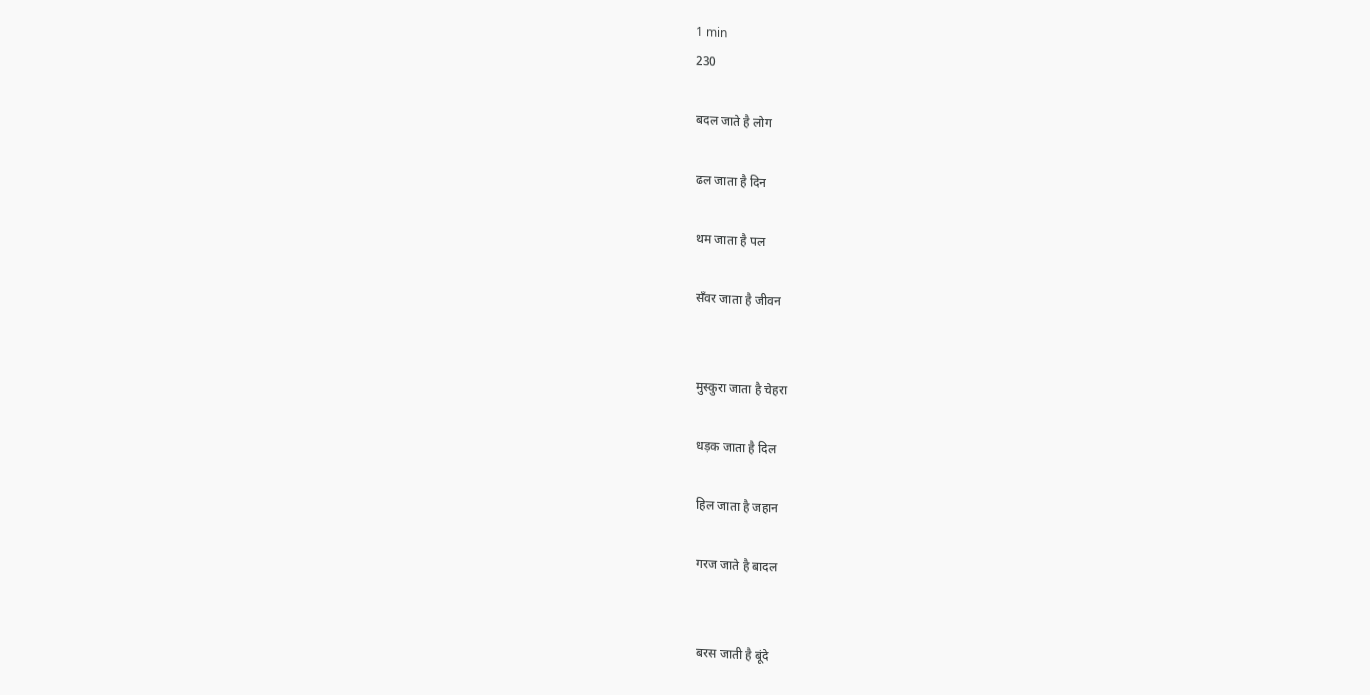1 min
230

बदल जाते है लोग

ढल जाता है दिन

थम जाता है पल

सँवर जाता है जीवन


मुस्कुरा जाता है चेहरा

धड़क जाता है दिल

हिल जाता है जहान

गरज जाते है बादल


बरस जाती है बूंदे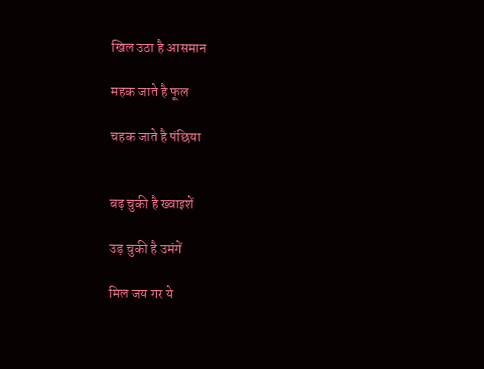खिल उठा है आसमान

महक जाते है फूल

चहक जाते है पंछिया


बढ़ चुकी है ख्वाइशें

उड़ चुकी है उमंगें

मिल जय गर ये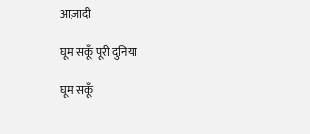आज़ादी

घूम सकूँ पूरी दुनिया

घूम सकूँ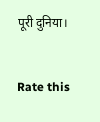पूरी दुनिया।


Rate this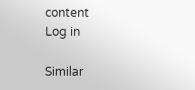content
Log in

Similar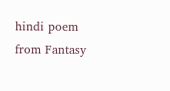hindi poem from Fantasy